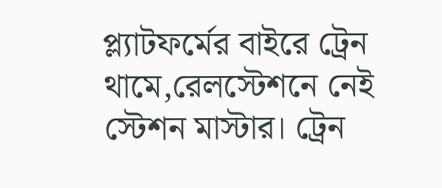প্ল্যাটফর্মের বাইরে ট্রেন থামে,রেলস্টেশনে নেই স্টেশন মাস্টার। ট্রেন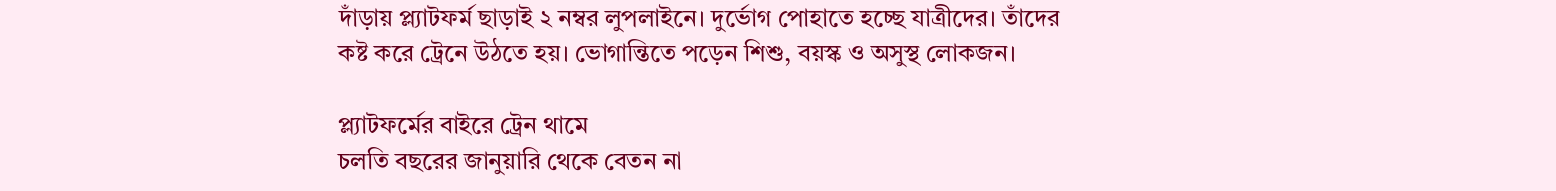দাঁড়ায় প্ল্যাটফর্ম ছাড়াই ২ নম্বর লুপলাইনে। দুর্ভোগ পোহাতে হচ্ছে যাত্রীদের। তাঁদের কষ্ট করে ট্রেনে উঠতে হয়। ভোগান্তিতে পড়েন শিশু, বয়স্ক ও অসুস্থ লোকজন।

প্ল্যাটফর্মের বাইরে ট্রেন থামে
চলতি বছরের জানুয়ারি থেকে বেতন না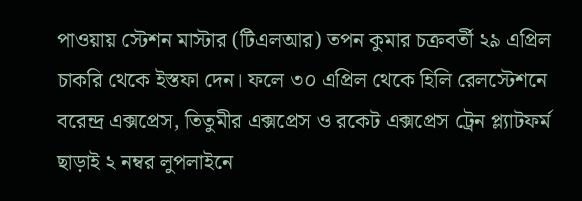পাওয়ায় স্টেশন মাস্টার (টিএলআর) তপন কুমার চক্রবর্তী ২৯ এপ্রিল চাকরি থেকে ইস্তফা দেন। ফলে ৩০ এপ্রিল থেকে হিলি রেলস্টেশনে বরেন্দ্র এক্সপ্রেস, তিতুমীর এক্সপ্রেস ও রকেট এক্সপ্রেস ট্রেন প্ল্যাটফর্ম ছাড়াই ২ নম্বর লুপলাইনে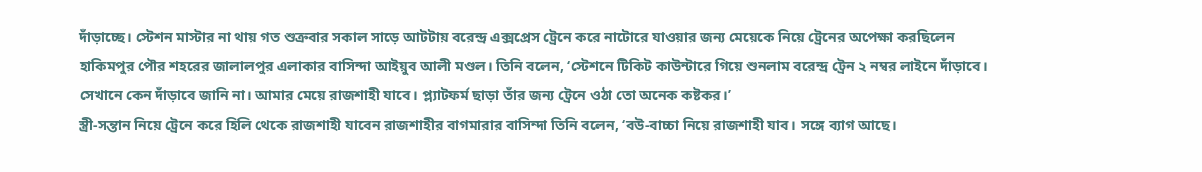দাঁড়াচ্ছে। স্টেশন মাস্টার না থায় গত শুক্রবার সকাল সাড়ে আটটায় বরেন্দ্র এক্সপ্রেস ট্রেনে করে নাটোরে যাওয়ার জন্য মেয়েকে নিয়ে ট্রেনের অপেক্ষা করছিলেন হাকিমপুর পৌর শহরের জালালপুর এলাকার বাসিন্দা আইয়ুব আলী মণ্ডল। তিনি বলেন, ‘স্টেশনে টিকিট কাউন্টারে গিয়ে শুনলাম বরেন্দ্র ট্রেন ২ নম্বর লাইনে দাঁড়াবে। সেখানে কেন দাঁড়াবে জানি না। আমার মেয়ে রাজশাহী যাবে। প্ল্যাটফর্ম ছাড়া তাঁর জন্য ট্রেনে ওঠা তো অনেক কষ্টকর।’
স্ত্রী-সন্তান নিয়ে ট্রেনে করে হিলি থেকে রাজশাহী যাবেন রাজশাহীর বাগমারার বাসিন্দা তিনি বলেন, ‘বউ-বাচ্চা নিয়ে রাজশাহী যাব। সঙ্গে ব্যাগ আছে।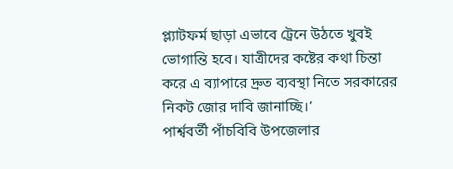প্ল্যাটফর্ম ছাড়া এভাবে ট্রেনে উঠতে খুবই ভোগান্তি হবে। যাত্রীদের কষ্টের কথা চিন্তা করে এ ব্যাপারে দ্রুত ব্যবস্থা নিতে সরকারের নিকট জোর দাবি জানাচ্ছি।’
পার্শ্ববর্তী পাঁচবিবি উপজেলার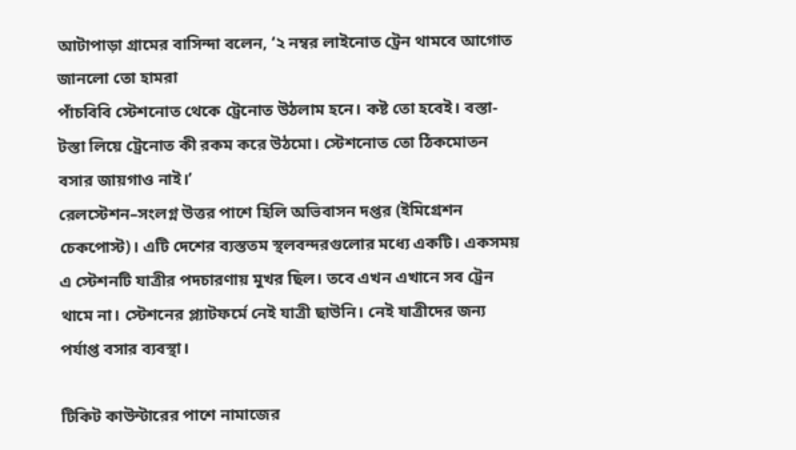আটাপাড়া গ্রামের বাসিন্দা বলেন, ‘২ নম্বর লাইনোত ট্রেন থামবে আগোত জানলো তো হামরা
পাঁচবিবি স্টেশনোত থেকে ট্রেনোত উঠলাম হনে। কষ্ট তো হবেই। বস্তা-টস্তা লিয়ে ট্রেনোত কী রকম করে উঠমো। স্টেশনোত তো ঠিকমোতন বসার জায়গাও নাই।’
রেলস্টেশন–সংলগ্ন উত্তর পাশে হিলি অভিবাসন দপ্তর (ইমিগ্রেশন চেকপোস্ট)। এটি দেশের ব্যস্ততম স্থলবন্দরগুলোর মধ্যে একটি। একসময় এ স্টেশনটি যাত্রীর পদচারণায় মুখর ছিল। তবে এখন এখানে সব ট্রেন থামে না। স্টেশনের প্ল্যাটফর্মে নেই যাত্রী ছাউনি। নেই যাত্রীদের জন্য পর্যাপ্ত বসার ব্যবস্থা।

টিকিট কাউন্টারের পাশে নামাজের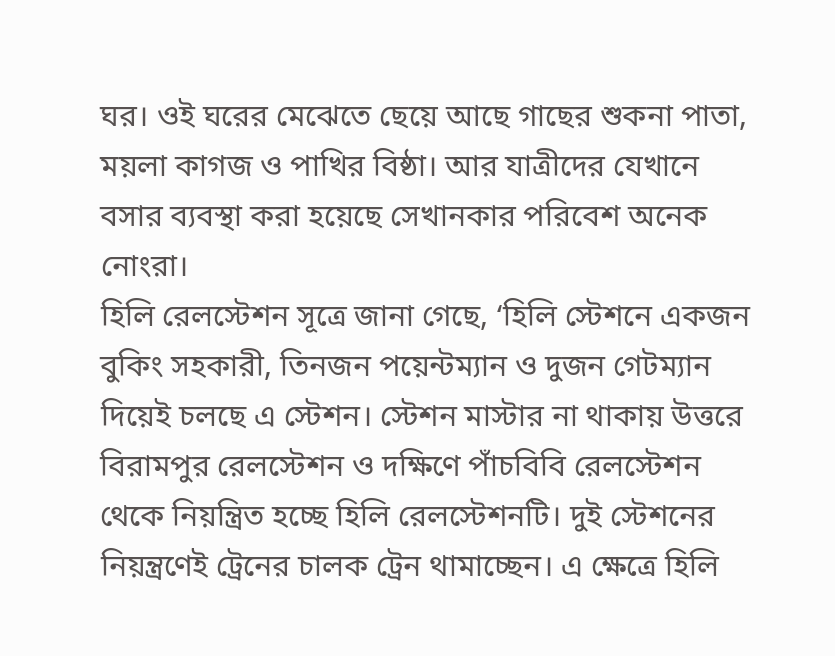ঘর। ওই ঘরের মেঝেতে ছেয়ে আছে গাছের শুকনা পাতা, ময়লা কাগজ ও পাখির বিষ্ঠা। আর যাত্রীদের যেখানে বসার ব্যবস্থা করা হয়েছে সেখানকার পরিবেশ অনেক নোংরা।
হিলি রেলস্টেশন সূত্রে জানা গেছে, ‘হিলি স্টেশনে একজন বুকিং সহকারী, তিনজন পয়েন্টম্যান ও দুজন গেটম্যান দিয়েই চলছে এ স্টেশন। স্টেশন মাস্টার না থাকায় উত্তরে বিরামপুর রেলস্টেশন ও দক্ষিণে পাঁচবিবি রেলস্টেশন থেকে নিয়ন্ত্রিত হচ্ছে হিলি রেলস্টেশনটি। দুই স্টেশনের নিয়ন্ত্রণেই ট্রেনের চালক ট্রেন থামাচ্ছেন। এ ক্ষেত্রে হিলি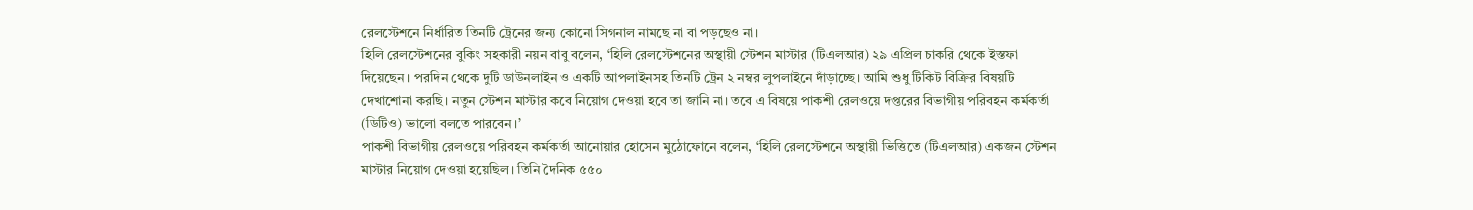রেলস্টেশনে নির্ধারিত তিনটি ট্রেনের জন্য কোনো সিগনাল নামছে না বা পড়ছেও না।
হিলি রেলস্টেশনের বুকিং সহকারী নয়ন বাবু বলেন, ‘হিলি রেলস্টেশনের অস্থায়ী স্টেশন মাস্টার (টিএলআর) ২৯ এপ্রিল চাকরি থেকে ইস্তফা দিয়েছেন। পরদিন থেকে দুটি ডাউনলাইন ও একটি আপলাইনসহ তিনটি ট্রেন ২ নম্বর লুপলাইনে দাঁড়াচ্ছে। আমি শুধু টিকিট বিক্রির বিষয়টি দেখাশোনা করছি। নতুন স্টেশন মাস্টার কবে নিয়োগ দেওয়া হবে তা জানি না। তবে এ বিষয়ে পাকশী রেলওয়ে দপ্তরের বিভাগীয় পরিবহন কর্মকর্তা (ডিটিও) ভালো বলতে পারবেন।’
পাকশী বিভাগীয় রেলওয়ে পরিবহন কর্মকর্তা আনোয়ার হোসেন মুঠোফোনে বলেন, ‘হিলি রেলস্টেশনে অস্থায়ী ভিত্তিতে (টিএলআর) একজন স্টেশন মাস্টার নিয়োগ দেওয়া হয়েছিল। তিনি দৈনিক ৫৫০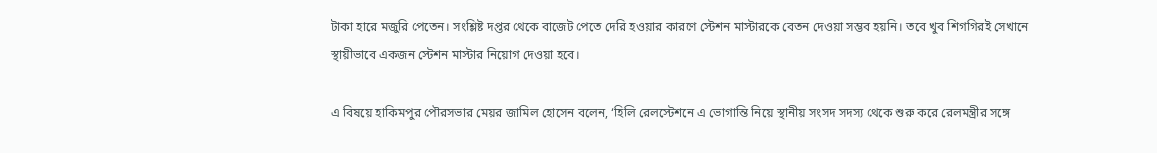টাকা হারে মজুরি পেতেন। সংশ্লিষ্ট দপ্তর থেকে বাজেট পেতে দেরি হওয়ার কারণে স্টেশন মাস্টারকে বেতন দেওয়া সম্ভব হয়নি। তবে খুব শিগগিরই সেখানে স্থায়ীভাবে একজন স্টেশন মাস্টার নিয়োগ দেওয়া হবে।

এ বিষয়ে হাকিমপুর পৌরসভার মেয়র জামিল হোসেন বলেন, ‘হিলি রেলস্টেশনে এ ভোগান্তি নিয়ে স্থানীয় সংসদ সদস্য থেকে শুরু করে রেলমন্ত্রীর সঙ্গে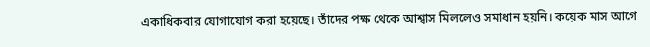একাধিকবার যোগাযোগ করা হয়েছে। তাঁদের পক্ষ থেকে আশ্বাস মিললেও সমাধান হয়নি। কয়েক মাস আগে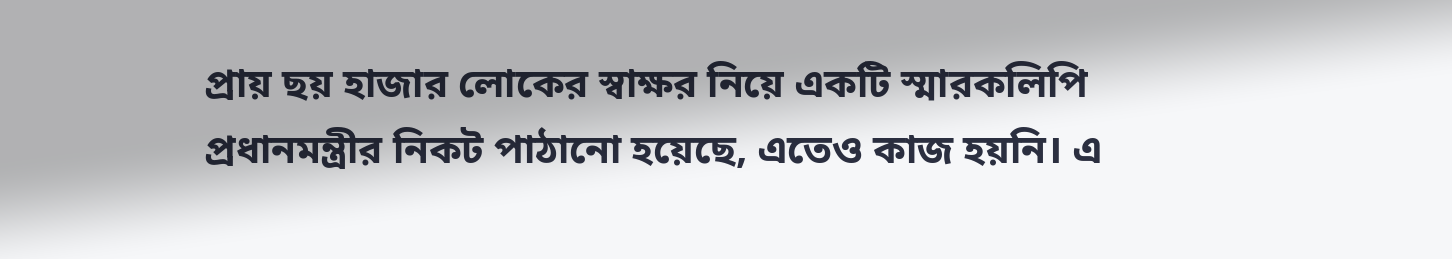প্রায় ছয় হাজার লোকের স্বাক্ষর নিয়ে একটি স্মারকলিপি প্রধানমন্ত্রীর নিকট পাঠানো হয়েছে, এতেও কাজ হয়নি। এ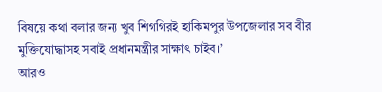বিষয়ে কথা বলার জন্য খুব শিগগিরই হাকিমপুর উপজেলার সব বীর মুক্তিযোদ্ধাসহ সবাই প্রধানমন্ত্রীর সাক্ষাৎ চাইব।’
আরও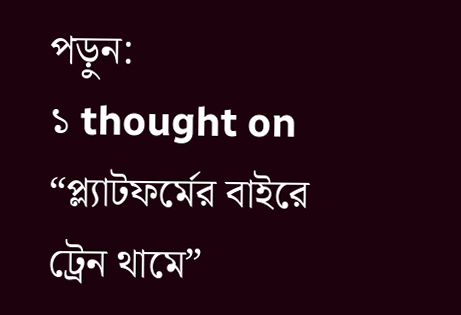পড়ুন:
১ thought on “প্ল্যাটফর্মের বাইরে ট্রেন থামে”